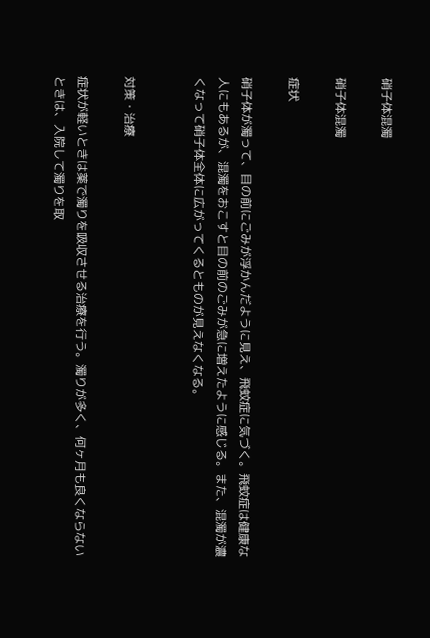硝子体混濁

硝子体混濁

症状

硝子体が濁って、目の前にごみが浮かんだように見え、飛蚊症に気づく。飛蚊症は健康な人にもあるが、混濁をおこすと目の前のごみが急に増えたように感じる。また、混濁が濃くなって硝子体全体に広がってくるとものが見えなくなる。


対策・治療

症状が軽いときは薬で濁りを吸収させる治療を行う。濁りが多く、何ヶ月も良くならないときは、入院して濁りを取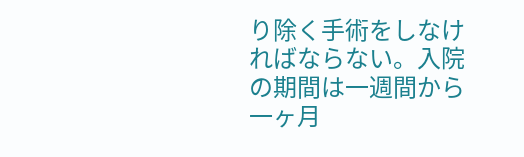り除く手術をしなければならない。入院の期間は一週間から一ヶ月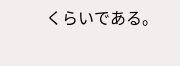くらいである。